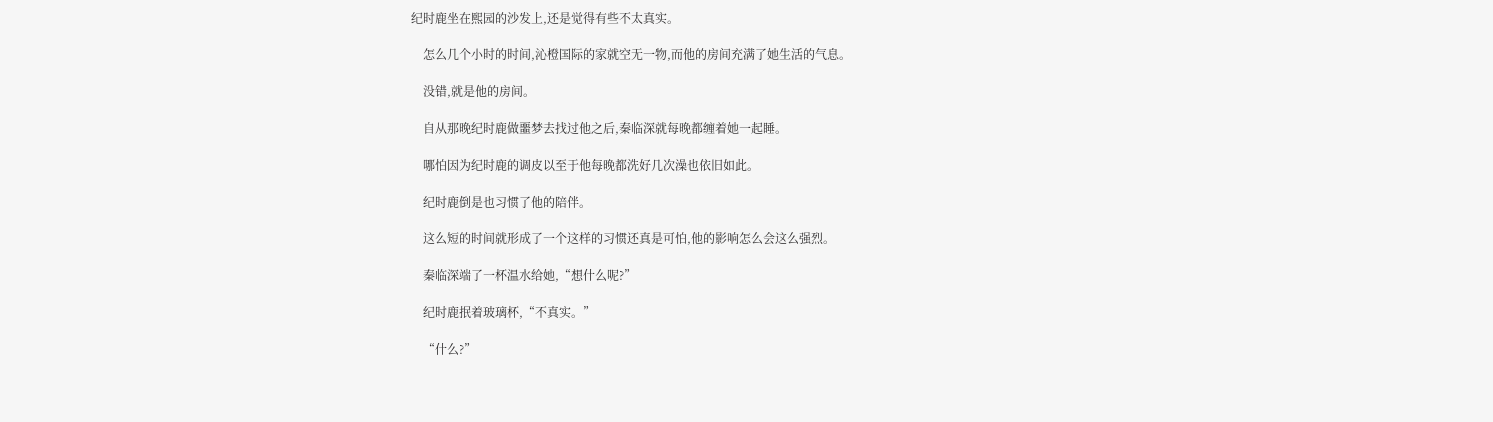纪时鹿坐在熙园的沙发上,还是觉得有些不太真实。

    怎么几个小时的时间,沁橙国际的家就空无一物,而他的房间充满了她生活的气息。

    没错,就是他的房间。

    自从那晚纪时鹿做噩梦去找过他之后,秦临深就每晚都缠着她一起睡。

    哪怕因为纪时鹿的调皮以至于他每晚都洗好几次澡也依旧如此。

    纪时鹿倒是也习惯了他的陪伴。

    这么短的时间就形成了一个这样的习惯还真是可怕,他的影响怎么会这么强烈。

    秦临深端了一杯温水给她,“想什么呢?”

    纪时鹿抿着玻璃杯,“不真实。”

    “什么?”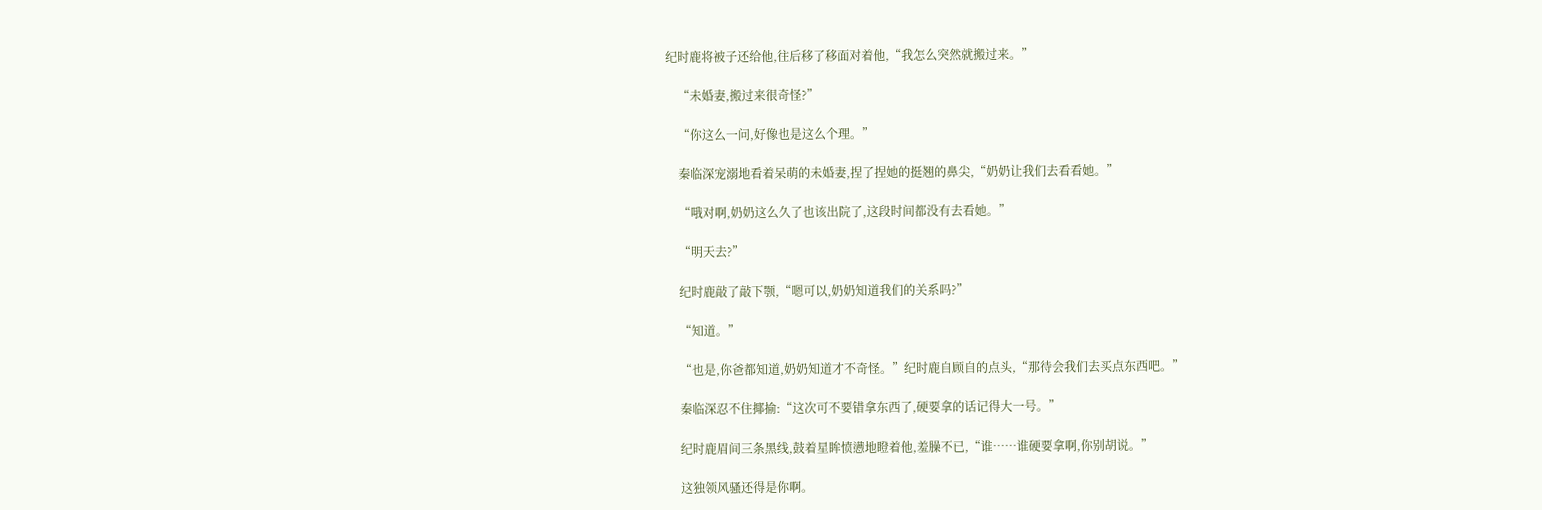纪时鹿将被子还给他,往后移了移面对着他,“我怎么突然就搬过来。”

    “未婚妻,搬过来很奇怪?”

    “你这么一问,好像也是这么个理。”

    秦临深宠溺地看着呆萌的未婚妻,捏了捏她的挺翘的鼻尖,“奶奶让我们去看看她。”

    “哦对啊,奶奶这么久了也该出院了,这段时间都没有去看她。”

    “明天去?”

    纪时鹿敲了敲下颚,“嗯可以,奶奶知道我们的关系吗?”

    “知道。”

    “也是,你爸都知道,奶奶知道才不奇怪。”纪时鹿自顾自的点头,“那待会我们去买点东西吧。”

    秦临深忍不住揶揄:“这次可不要错拿东西了,硬要拿的话记得大一号。”

    纪时鹿眉间三条黑线,鼓着星眸愤懑地瞪着他,羞臊不已,“谁……谁硬要拿啊,你别胡说。”

    这独领风骚还得是你啊。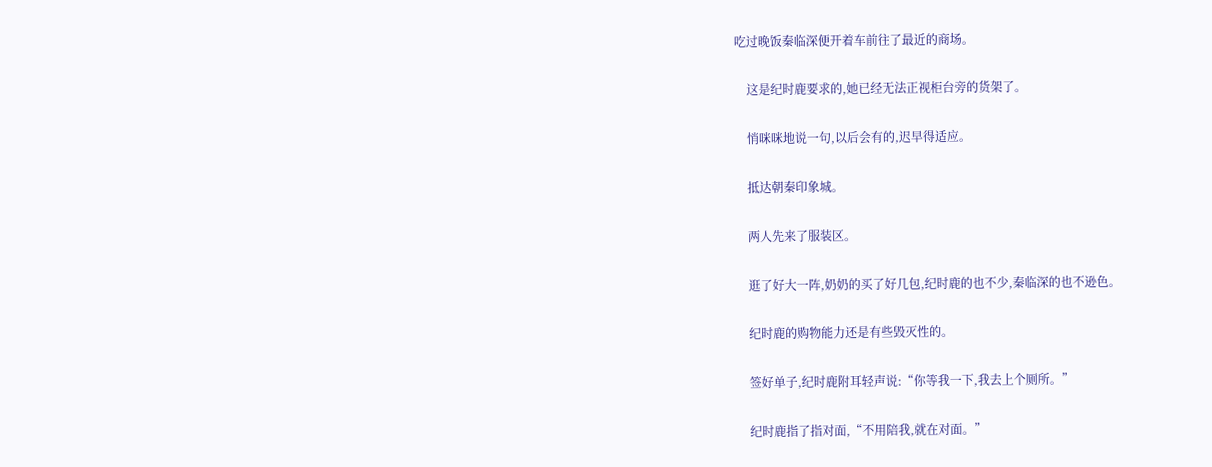吃过晚饭秦临深便开着车前往了最近的商场。

    这是纪时鹿要求的,她已经无法正视柜台旁的货架了。

    悄咪咪地说一句,以后会有的,迟早得适应。

    抵达朝秦印象城。

    两人先来了服装区。

    逛了好大一阵,奶奶的买了好几包,纪时鹿的也不少,秦临深的也不逊色。

    纪时鹿的购物能力还是有些毁灭性的。

    签好单子,纪时鹿附耳轻声说:“你等我一下,我去上个厕所。”

    纪时鹿指了指对面,“不用陪我,就在对面。”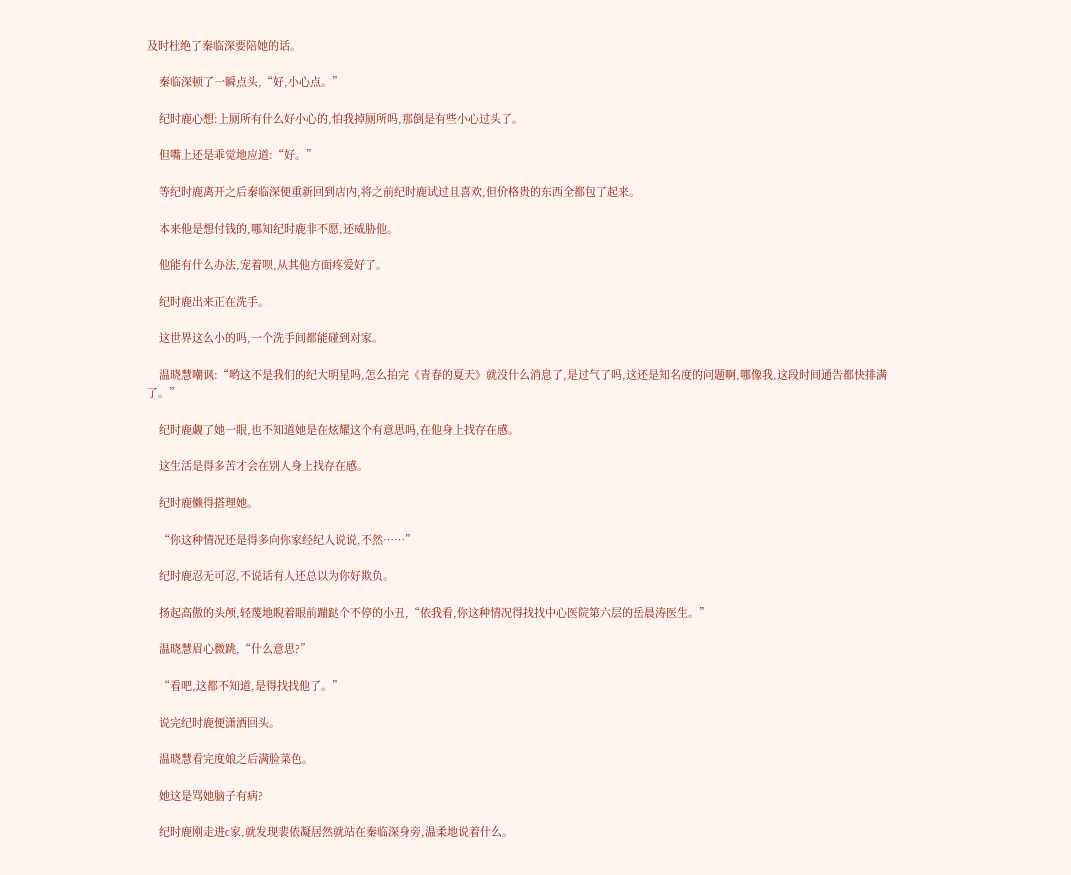及时杜绝了秦临深要陪她的话。

    秦临深顿了一瞬点头,“好,小心点。”

    纪时鹿心想:上厕所有什么好小心的,怕我掉厕所吗,那倒是有些小心过头了。

    但嘴上还是乖觉地应道:“好。”

    等纪时鹿离开之后秦临深便重新回到店内,将之前纪时鹿试过且喜欢,但价格贵的东西全都包了起来。

    本来他是想付钱的,哪知纪时鹿非不愿,还威胁他。

    他能有什么办法,宠着呗,从其他方面疼爱好了。

    纪时鹿出来正在洗手。

    这世界这么小的吗,一个洗手间都能碰到对家。

    温晓慧嘲讽:“哟这不是我们的纪大明星吗,怎么拍完《青春的夏天》就没什么消息了,是过气了吗,这还是知名度的问题啊,哪像我,这段时间通告都快排满了。”

    纪时鹿觑了她一眼,也不知道她是在炫耀这个有意思吗,在他身上找存在感。

    这生活是得多苦才会在别人身上找存在感。

    纪时鹿懒得搭理她。

    “你这种情况还是得多向你家经纪人说说,不然……”

    纪时鹿忍无可忍,不说话有人还总以为你好欺负。

    扬起高傲的头颅,轻蔑地睨着眼前蹦跶个不停的小丑,“依我看,你这种情况得找找中心医院第六层的岳晨涛医生。”

    温晓慧眉心微跳,“什么意思?”

    “看吧,这都不知道,是得找找他了。”

    说完纪时鹿便潇洒回头。

    温晓慧看完度娘之后满脸菜色。

    她这是骂她脑子有病?

    纪时鹿刚走进c家,就发现裴依凝居然就站在秦临深身旁,温柔地说着什么。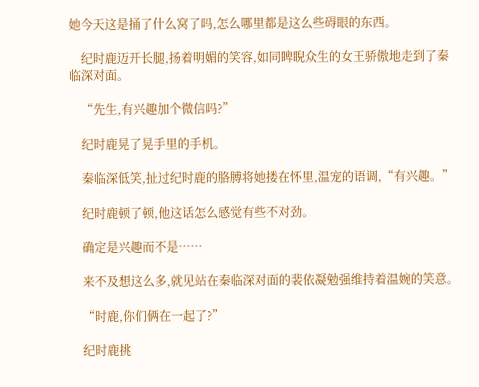她今天这是捅了什么窝了吗,怎么哪里都是这么些碍眼的东西。

    纪时鹿迈开长腿,扬着明媚的笑容,如同睥睨众生的女王骄傲地走到了秦临深对面。

    “先生,有兴趣加个微信吗?”

    纪时鹿晃了晃手里的手机。

    秦临深低笑,扯过纪时鹿的胳膊将她搂在怀里,温宠的语调,“有兴趣。”

    纪时鹿顿了顿,他这话怎么感觉有些不对劲。

    确定是兴趣而不是……

    来不及想这么多,就见站在秦临深对面的裴依凝勉强维持着温婉的笑意。

    “时鹿,你们俩在一起了?”

    纪时鹿挑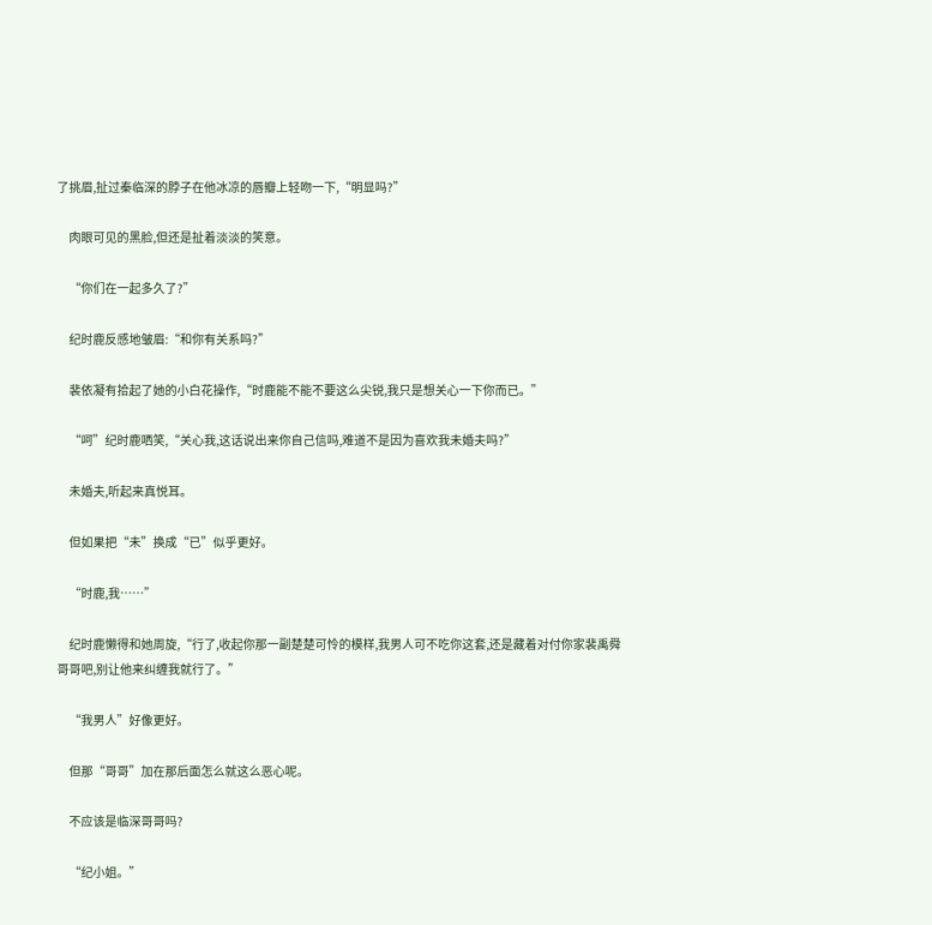了挑眉,扯过秦临深的脖子在他冰凉的唇瓣上轻吻一下,“明显吗?”

    肉眼可见的黑脸,但还是扯着淡淡的笑意。

    “你们在一起多久了?”

    纪时鹿反感地皱眉:“和你有关系吗?”

    裴依凝有拾起了她的小白花操作,“时鹿能不能不要这么尖锐,我只是想关心一下你而已。”

    “呵”纪时鹿哂笑,“关心我,这话说出来你自己信吗,难道不是因为喜欢我未婚夫吗?”

    未婚夫,听起来真悦耳。

    但如果把“未”换成“已”似乎更好。

    “时鹿,我……”

    纪时鹿懒得和她周旋,“行了,收起你那一副楚楚可怜的模样,我男人可不吃你这套,还是藏着对付你家裴禹舜哥哥吧,别让他来纠缠我就行了。”

    “我男人”好像更好。

    但那“哥哥”加在那后面怎么就这么恶心呢。

    不应该是临深哥哥吗?

    “纪小姐。”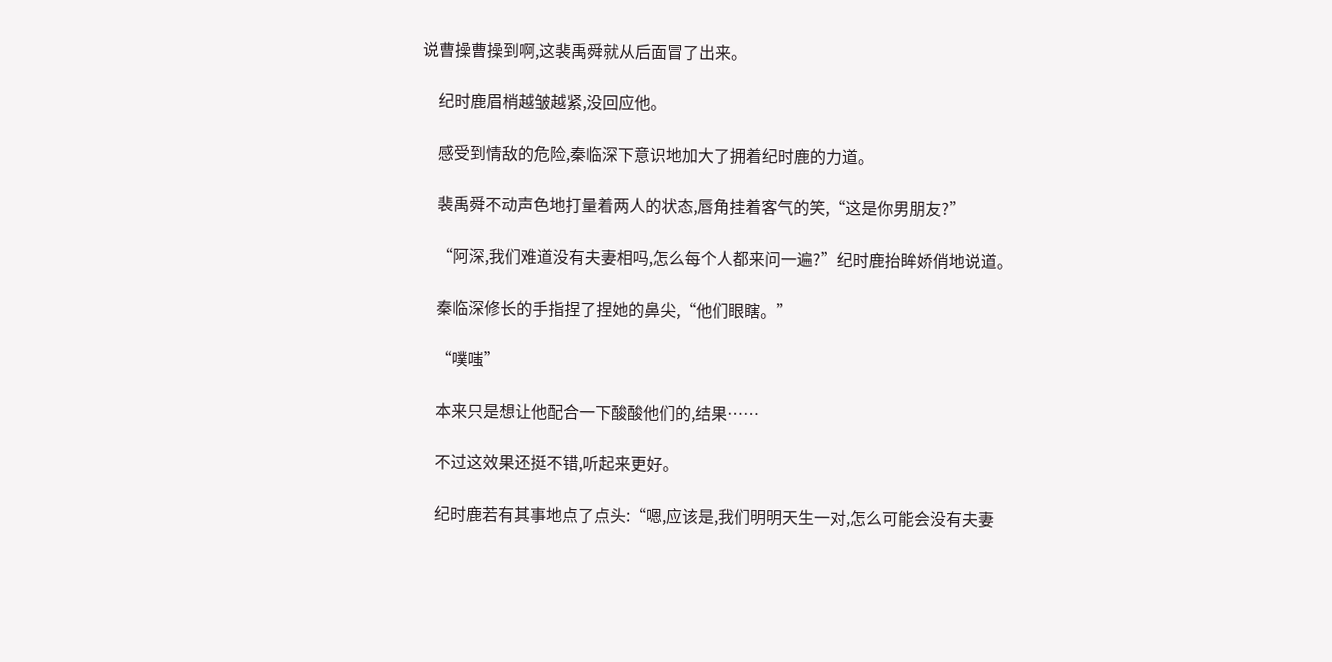说曹操曹操到啊,这裴禹舜就从后面冒了出来。

    纪时鹿眉梢越皱越紧,没回应他。

    感受到情敌的危险,秦临深下意识地加大了拥着纪时鹿的力道。

    裴禹舜不动声色地打量着两人的状态,唇角挂着客气的笑,“这是你男朋友?”

    “阿深,我们难道没有夫妻相吗,怎么每个人都来问一遍?”纪时鹿抬眸娇俏地说道。

    秦临深修长的手指捏了捏她的鼻尖,“他们眼瞎。”

    “噗嗤”

    本来只是想让他配合一下酸酸他们的,结果……

    不过这效果还挺不错,听起来更好。

    纪时鹿若有其事地点了点头:“嗯,应该是,我们明明天生一对,怎么可能会没有夫妻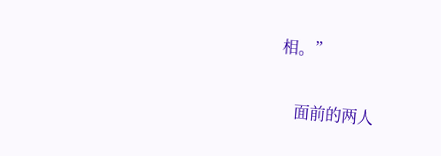相。”

    面前的两人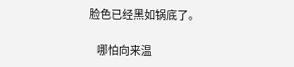脸色已经黑如锅底了。

    哪怕向来温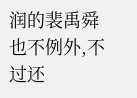润的裴禹舜也不例外,不过还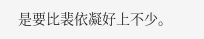是要比裴依凝好上不少。